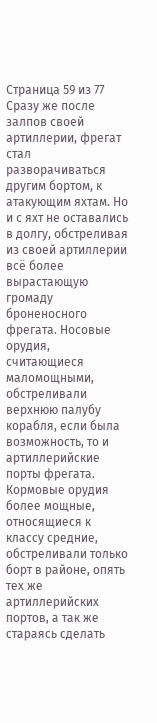Страница 59 из 77
Сразу же после залпов своей артиллерии, фрегат стал разворачиваться другим бортом, к атакующим яхтам. Но и с яхт не оставались в долгу, обстреливая из своей артиллерии всё более вырастающую громаду броненосного фрегата. Носовые орудия, считающиеся маломощными, обстреливали верхнюю палубу корабля, если была возможность, то и артиллерийские порты фрегата. Кормовые орудия более мощные, относящиеся к классу средние, обстреливали только борт в районе, опять тех же артиллерийских портов, а так же стараясь сделать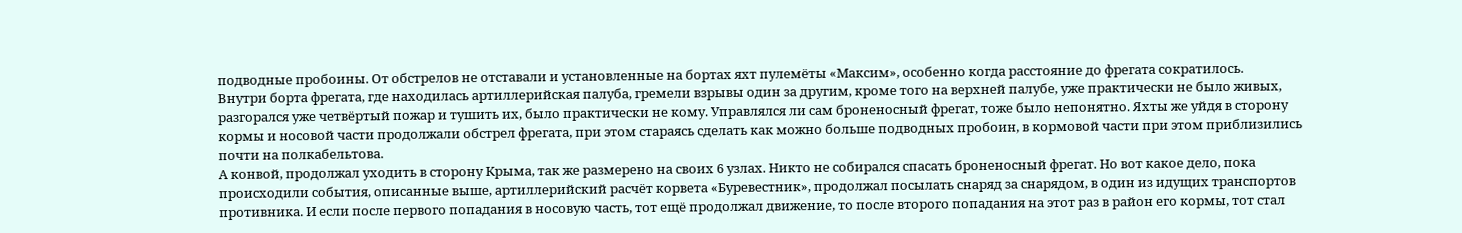подводные пробоины. От обстрелов не отставали и установленные на бортах яхт пулемёты «Максим», особенно когда расстояние до фрегата сократилось.
Внутри борта фрегата, где находилась артиллерийская палуба, гремели взрывы один за другим, кроме того на верхней палубе, уже практически не было живых, разгорался уже четвёртый пожар и тушить их, было практически не кому. Управлялся ли сам броненосный фрегат, тоже было непонятно. Яхты же уйдя в сторону кормы и носовой части продолжали обстрел фрегата, при этом стараясь сделать как можно больше подводных пробоин, в кормовой части при этом приблизились почти на полкабельтова.
А конвой, продолжал уходить в сторону Крыма, так же размерено на своих 6 узлах. Никто не собирался спасать броненосный фрегат. Но вот какое дело, пока происходили события, описанные выше, артиллерийский расчёт корвета «Буревестник», продолжал посылать снаряд за снарядом, в один из идущих транспортов противника. И если после первого попадания в носовую часть, тот ещё продолжал движение, то после второго попадания на этот раз в район его кормы, тот стал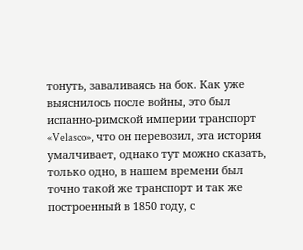тонуть, заваливаясь на бок. Как уже выяснилось после войны, это был испанно-римской империи транспорт «Velasco», что он перевозил, эта история умалчивает, однако тут можно сказать, только одно, в нашем времени был точно такой же транспорт и так же построенный в 1850 году, с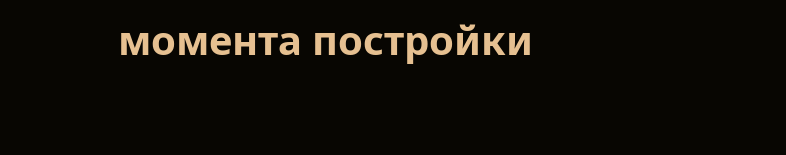момента постройки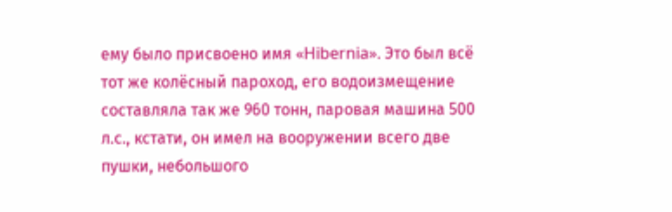ему было присвоено имя «Hibernia». Это был всё тот же колёсный пароход, его водоизмещение составляла так же 960 тонн, паровая машина 500 л.с., кстати, он имел на вооружении всего две пушки, небольшого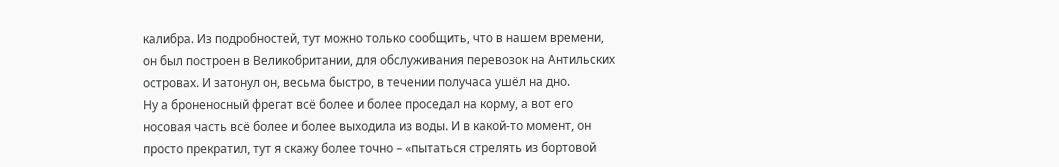калибра. Из подробностей, тут можно только сообщить, что в нашем времени, он был построен в Великобритании, для обслуживания перевозок на Антильских островах. И затонул он, весьма быстро, в течении получаса ушёл на дно.
Ну а броненосный фрегат всё более и более проседал на корму, а вот его носовая часть всё более и более выходила из воды. И в какой-то момент, он просто прекратил, тут я скажу более точно – «пытаться стрелять из бортовой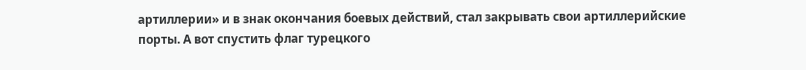артиллерии» и в знак окончания боевых действий, стал закрывать свои артиллерийские порты. А вот спустить флаг турецкого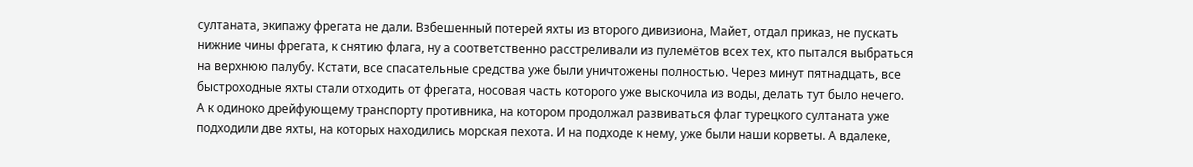султаната, экипажу фрегата не дали. Взбешенный потерей яхты из второго дивизиона, Майет, отдал приказ, не пускать нижние чины фрегата, к снятию флага, ну а соответственно расстреливали из пулемётов всех тех, кто пытался выбраться на верхнюю палубу. Кстати, все спасательные средства уже были уничтожены полностью. Через минут пятнадцать, все быстроходные яхты стали отходить от фрегата, носовая часть которого уже выскочила из воды, делать тут было нечего.
А к одиноко дрейфующему транспорту противника, на котором продолжал развиваться флаг турецкого султаната уже подходили две яхты, на которых находились морская пехота. И на подходе к нему, уже были наши корветы. А вдалеке,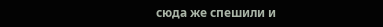сюда же спешили и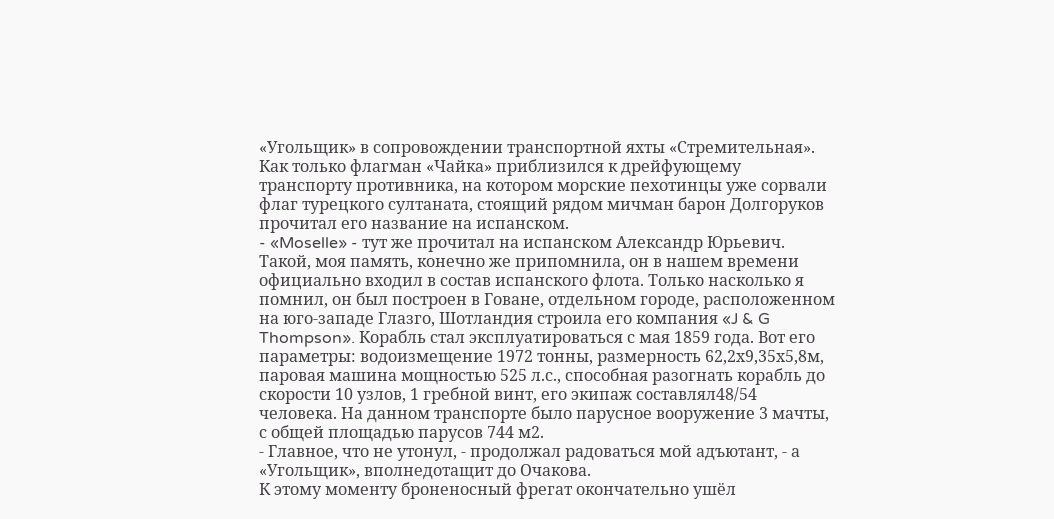«Угольщик» в сопровождении транспортной яхты «Стремительная».
Как только флагман «Чайка» приблизился к дрейфующему транспорту противника, на котором морские пехотинцы уже сорвали флаг турецкого султаната, стоящий рядом мичман барон Долгоруков прочитал его название на испанском.
- «Moselle» - тут же прочитал на испанском Александр Юрьевич.
Такой, моя память, конечно же припомнила, он в нашем времени официально входил в состав испанского флота. Только насколько я помнил, он был построен в Говане, отдельном городе, расположенном на юго-западе Глазго, Шотландия строила его компания «J & G Thompson». Корабль стал эксплуатироваться с мая 1859 года. Вот его параметры: водоизмещение 1972 тонны, размерность 62,2х9,35х5,8м, паровая машина мощностью 525 л.с., способная разогнать корабль до скорости 10 узлов, 1 гребной винт, его экипаж составлял48/54 человека. На данном транспорте было парусное вооружение 3 мачты, с общей площадью парусов 744 м2.
- Главное, что не утонул, - продолжал радоваться мой адъютант, - а «Угольщик», вполнедотащит до Очакова.
К этому моменту броненосный фрегат окончательно ушёл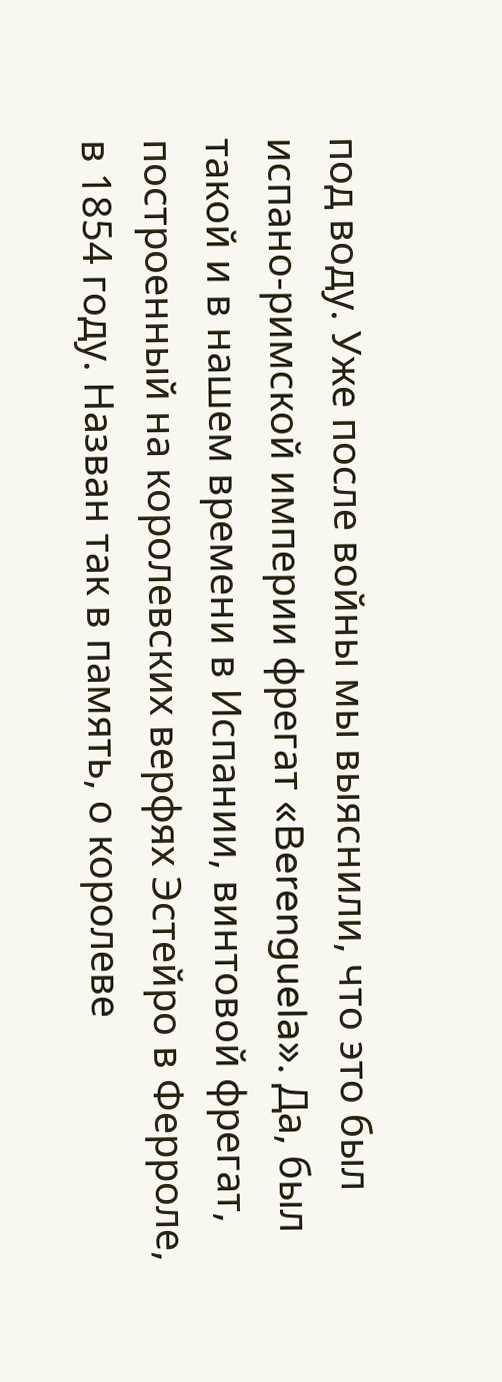под воду. Уже после войны мы выяснили, что это был испано-римской империи фрегат «Berenguela». Да, был такой и в нашем времени в Испании, винтовой фрегат, построенный на королевских верфях Эстейро в Ферроле, в 1854 году. Назван так в память, о королеве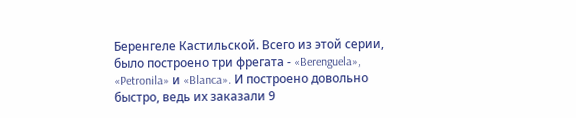Беренгеле Кастильской. Всего из этой серии, было построено три фрегата - «Berenguela», «Petronila» и «Blanca». И построено довольно быстро, ведь их заказали 9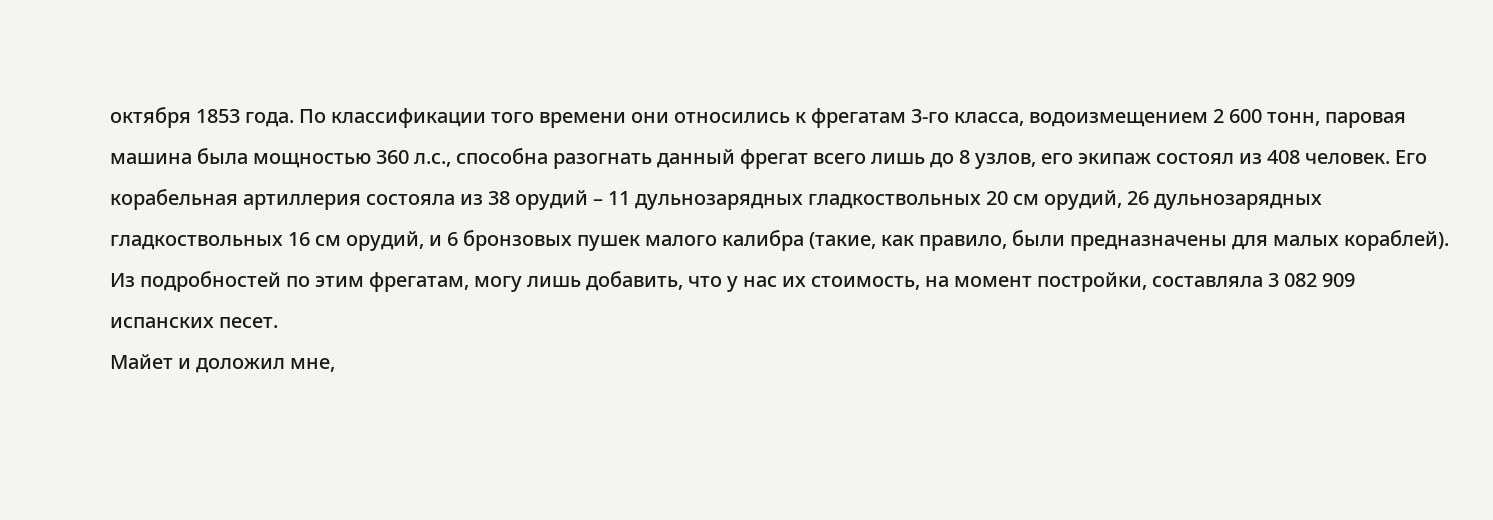октября 1853 года. По классификации того времени они относились к фрегатам 3-го класса, водоизмещением 2 600 тонн, паровая машина была мощностью 360 л.с., способна разогнать данный фрегат всего лишь до 8 узлов, его экипаж состоял из 408 человек. Его корабельная артиллерия состояла из 38 орудий – 11 дульнозарядных гладкоствольных 20 см орудий, 26 дульнозарядных гладкоствольных 16 см орудий, и 6 бронзовых пушек малого калибра (такие, как правило, были предназначены для малых кораблей). Из подробностей по этим фрегатам, могу лишь добавить, что у нас их стоимость, на момент постройки, составляла 3 082 909 испанских песет.
Майет и доложил мне,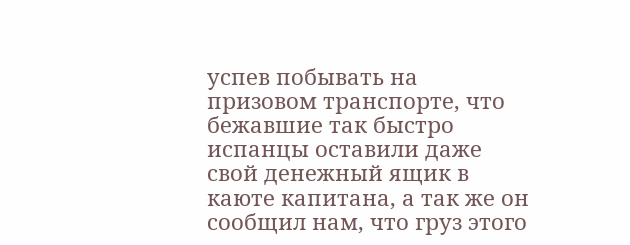успев побывать на призовом транспорте, что бежавшие так быстро испанцы оставили даже свой денежный ящик в каюте капитана, а так же он сообщил нам, что груз этого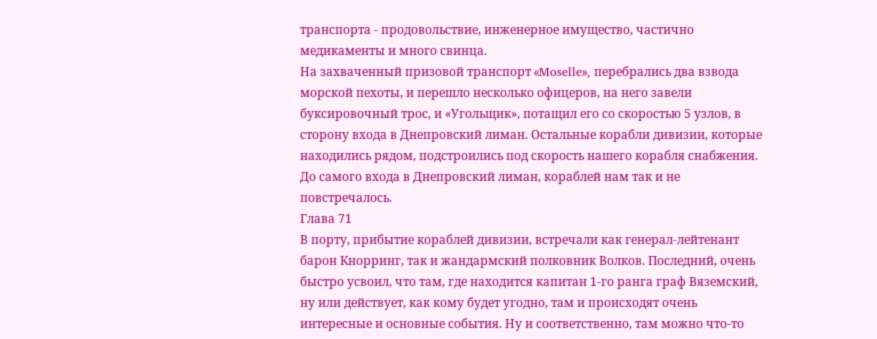транспорта - продовольствие, инженерное имущество, частично медикаменты и много свинца.
На захваченный призовой транспорт «Moselle», перебрались два взвода морской пехоты, и перешло несколько офицеров, на него завели буксировочный трос, и «Угольщик», потащил его со скоростью 5 узлов, в сторону входа в Днепровский лиман. Остальные корабли дивизии, которые находились рядом, подстроились под скорость нашего корабля снабжения. До самого входа в Днепровский лиман, кораблей нам так и не повстречалось.
Глава 71
В порту, прибытие кораблей дивизии, встречали как генерал-лейтенант барон Кнорринг, так и жандармский полковник Волков. Последний, очень быстро усвоил, что там, где находится капитан 1-го ранга граф Вяземский, ну или действует, как кому будет угодно, там и происходят очень интересные и основные события. Ну и соответственно, там можно что-то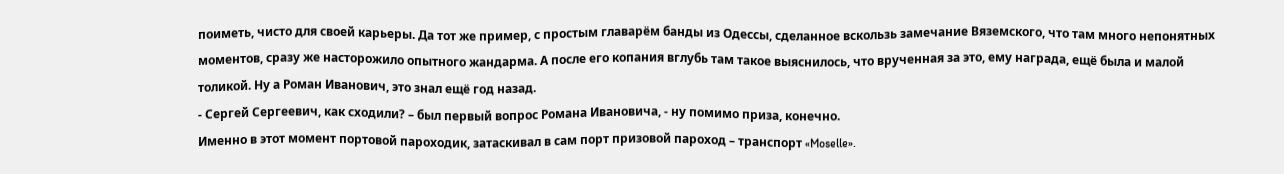поиметь, чисто для своей карьеры. Да тот же пример, с простым главарём банды из Одессы, сделанное вскользь замечание Вяземского, что там много непонятных моментов, сразу же насторожило опытного жандарма. А после его копания вглубь там такое выяснилось, что врученная за это, ему награда, ещё была и малой толикой. Ну а Роман Иванович, это знал ещё год назад.
- Сергей Сергеевич, как сходили? – был первый вопрос Романа Ивановича, - ну помимо приза, конечно.
Именно в этот момент портовой пароходик, затаскивал в сам порт призовой пароход – транспорт «Moselle».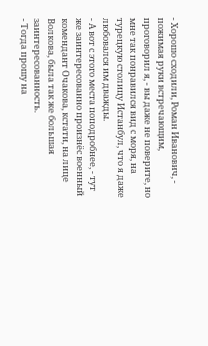- Хорошо сходили, Роман Иванович, - пожимая руки встречающим, проговорил я, - вы даже не поверите, но мне так понравился вид с моря, на турецкую столицу Истанбул, что я даже любовался им дважды.
- А вот с этого места поподробнее, - тут же заинтересованно произнёс военный комендант Очакова, кстати, на лице Волкова, была так же большая заинтересованность.
- Тогда прошу на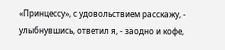«Принцессу», с удовольствием расскажу, - улыбнувшись, ответил я, - заодно и кофе,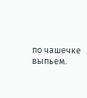по чашечке выпьем.